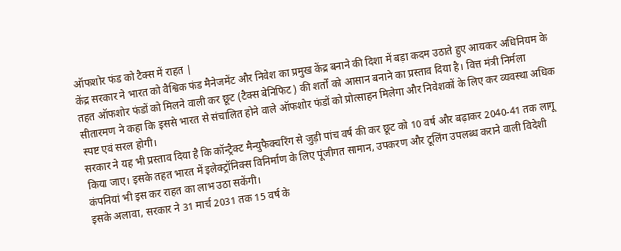ऑफशोर फंड को टैक्स में राहत |
केंद्र सरकार ने भारत को वैश्विक फंड मैनेजमेंट और निवेश का प्रमुख केंद्र बनाने की दिशा में बड़ा कदम उठाते हुए आयकर अधिनियम के तहत ऑफशोर फंडों को मिलने वाली कर छूट (टैक्स बेनिफिट) की शर्तों को आसान बनाने का प्रस्ताव दिया है। वित्त मंत्री निर्मला सीतारमण ने कहा कि इससे भारत से संचालित होने वाले ऑफशोर फंडों को प्रोत्साहन मिलेगा और निवेशकों के लिए कर व्यवस्था अधिक स्पष्ट एवं सरल होगी।
सरकार ने यह भी प्रस्ताव दिया है कि कॉन्ट्रैक्ट मैन्युफैक्चरिंग से जुड़ी पांच वर्ष की कर छूट को 10 वर्ष और बढ़ाकर 2040-41 तक लागू किया जाए। इसके तहत भारत में इलेक्ट्रॉनिक्स विनिर्माण के लिए पूंजीगत सामान, उपकरण और टूलिंग उपलब्ध कराने वाली विदेशी कंपनियां भी इस कर राहत का लाभ उठा सकेंगी।
इसके अलावा, सरकार ने 31 मार्च 2031 तक 15 वर्ष के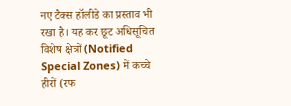नए टैक्स हॉलीडे का प्रस्ताव भी रखा है। यह कर छूट अधिसूचित विशेष क्षेत्रों (Notified Special Zones) में कच्चे हीरों (रफ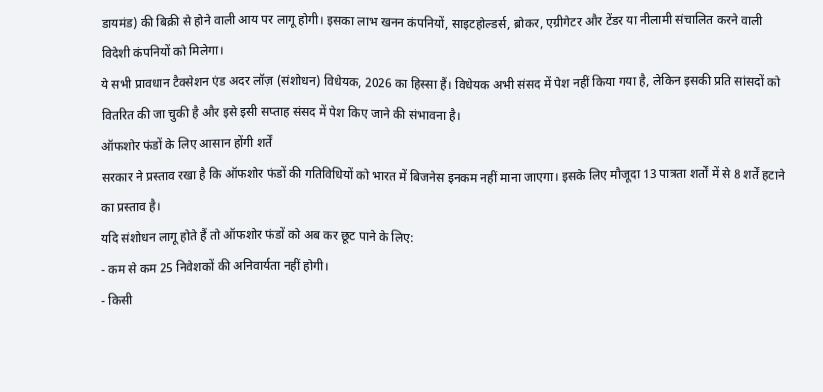डायमंड) की बिक्री से होने वाली आय पर लागू होगी। इसका लाभ खनन कंपनियों, साइटहोल्डर्स, ब्रोकर, एग्रीगेटर और टेंडर या नीलामी संचालित करने वाली विदेशी कंपनियों को मिलेगा।
ये सभी प्रावधान टैक्सेशन एंड अदर लॉज़ (संशोधन) विधेयक, 2026 का हिस्सा हैं। विधेयक अभी संसद में पेश नहीं किया गया है, लेकिन इसकी प्रति सांसदों को वितरित की जा चुकी है और इसे इसी सप्ताह संसद में पेश किए जाने की संभावना है।
ऑफशोर फंडों के लिए आसान होंगी शर्तें
सरकार ने प्रस्ताव रखा है कि ऑफशोर फंडों की गतिविधियों को भारत में बिजनेस इनकम नहीं माना जाएगा। इसके लिए मौजूदा 13 पात्रता शर्तों में से 8 शर्तें हटाने का प्रस्ताव है।
यदि संशोधन लागू होते हैं तो ऑफशोर फंडों को अब कर छूट पाने के लिए:
- कम से कम 25 निवेशकों की अनिवार्यता नहीं होगी।
- किसी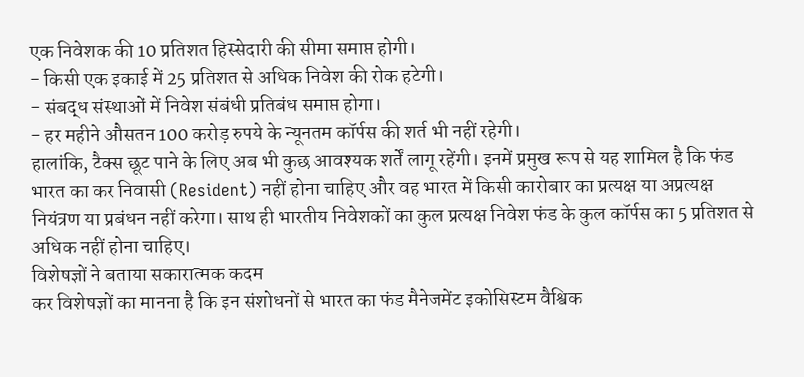एक निवेशक की 10 प्रतिशत हिस्सेदारी की सीमा समाप्त होगी।
- किसी एक इकाई में 25 प्रतिशत से अधिक निवेश की रोक हटेगी।
- संबद्ध संस्थाओं में निवेश संबंधी प्रतिबंध समाप्त होगा।
- हर महीने औसतन 100 करोड़ रुपये के न्यूनतम कॉर्पस की शर्त भी नहीं रहेगी।
हालांकि, टैक्स छूट पाने के लिए अब भी कुछ आवश्यक शर्तें लागू रहेंगी। इनमें प्रमुख रूप से यह शामिल है कि फंड भारत का कर निवासी (Resident) नहीं होना चाहिए और वह भारत में किसी कारोबार का प्रत्यक्ष या अप्रत्यक्ष नियंत्रण या प्रबंधन नहीं करेगा। साथ ही भारतीय निवेशकों का कुल प्रत्यक्ष निवेश फंड के कुल कॉर्पस का 5 प्रतिशत से अधिक नहीं होना चाहिए।
विशेषज्ञों ने बताया सकारात्मक कदम
कर विशेषज्ञों का मानना है कि इन संशोधनों से भारत का फंड मैनेजमेंट इकोसिस्टम वैश्विक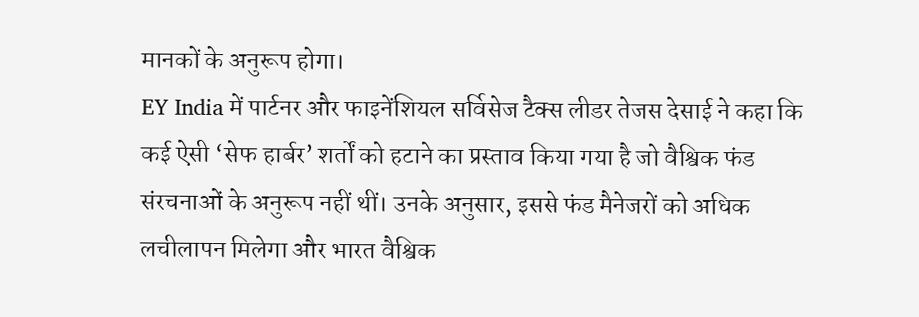मानकों के अनुरूप होगा।
EY India में पार्टनर और फाइनेंशियल सर्विसेज टैक्स लीडर तेजस देसाई ने कहा कि कई ऐसी ‘सेफ हार्बर’ शर्तों को हटाने का प्रस्ताव किया गया है जो वैश्विक फंड संरचनाओं के अनुरूप नहीं थीं। उनके अनुसार, इससे फंड मैनेजरों को अधिक लचीलापन मिलेगा और भारत वैश्विक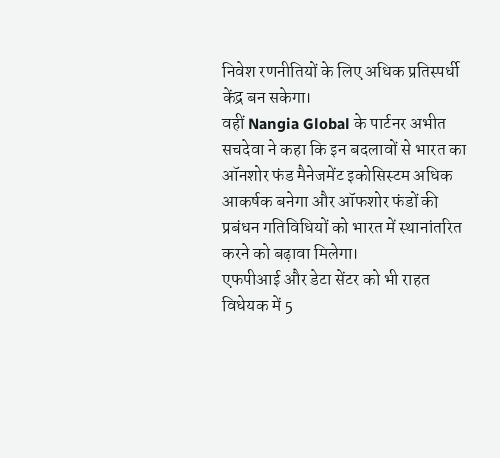निवेश रणनीतियों के लिए अधिक प्रतिस्पर्धी केंद्र बन सकेगा।
वहीं Nangia Global के पार्टनर अभीत सचदेवा ने कहा कि इन बदलावों से भारत का ऑनशोर फंड मैनेजमेंट इकोसिस्टम अधिक आकर्षक बनेगा और ऑफशोर फंडों की प्रबंधन गतिविधियों को भारत में स्थानांतरित करने को बढ़ावा मिलेगा।
एफपीआई और डेटा सेंटर को भी राहत
विधेयक में 5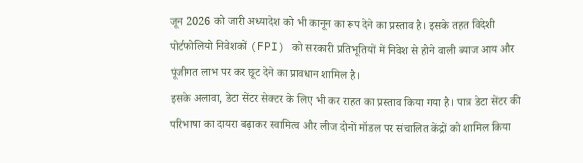जून 2026 को जारी अध्यादेश को भी कानून का रूप देने का प्रस्ताव है। इसके तहत विदेशी पोर्टफोलियो निवेशकों (FPI) को सरकारी प्रतिभूतियों में निवेश से होने वाली ब्याज आय और पूंजीगत लाभ पर कर छूट देने का प्रावधान शामिल है।
इसके अलावा, डेटा सेंटर सेक्टर के लिए भी कर राहत का प्रस्ताव किया गया है। पात्र डेटा सेंटर की परिभाषा का दायरा बढ़ाकर स्वामित्व और लीज दोनों मॉडल पर संचालित केंद्रों को शामिल किया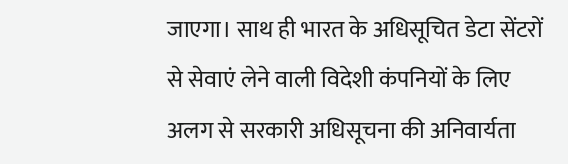जाएगा। साथ ही भारत के अधिसूचित डेटा सेंटरों से सेवाएं लेने वाली विदेशी कंपनियों के लिए अलग से सरकारी अधिसूचना की अनिवार्यता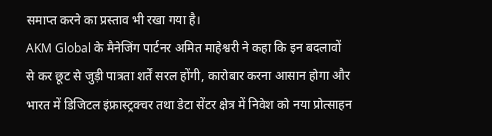समाप्त करने का प्रस्ताव भी रखा गया है।
AKM Global के मैनेजिंग पार्टनर अमित माहेश्वरी ने कहा कि इन बदलावों से कर छूट से जुड़ी पात्रता शर्तें सरल होंगी, कारोबार करना आसान होगा और भारत में डिजिटल इंफ्रास्ट्रक्चर तथा डेटा सेंटर क्षेत्र में निवेश को नया प्रोत्साहन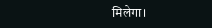मिलेगा।